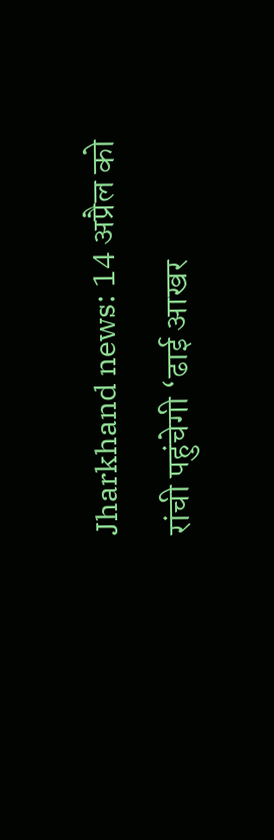Jharkhand news: 14 अप्रैल को रांची पहुंचेगी ‘ढाई आखर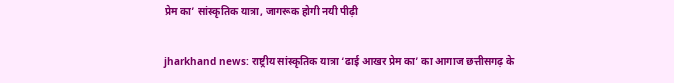प्रेम का’ सांस्कृतिक यात्रा, जागरूक होगी नयी पीढ़ी

jharkhand news: राष्ट्रीय सांस्कृतिक यात्रा ‘ढाई आखर प्रेम का’ का आगाज छत्तीसगढ़ के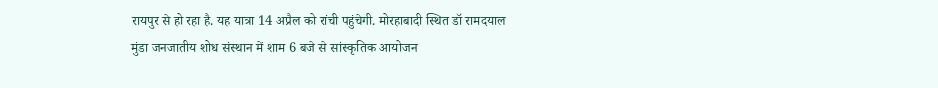रायपुर से हो रहा है. यह यात्रा 14 अप्रैल को रांची पहुंचेगी. मोरहाबादी स्थित डॉ रामदयाल मुंडा जनजातीय शोध संस्थान में शाम 6 बजे से सांस्कृतिक आयोजन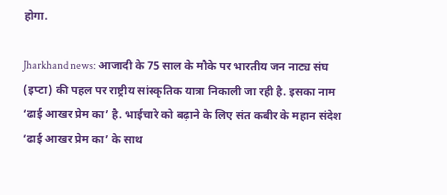होगा.

Jharkhand news: आजादी के 75 साल के मौके पर भारतीय जन नाट्य संघ (इप्टा) की पहल पर राष्ट्रीय सांस्कृतिक यात्रा निकाली जा रही है. इसका नाम ‘ढाई आखर प्रेम का’ है. भाईचारे को बढ़ाने के लिए संत कबीर के महान संदेश ‘ढाई आखर प्रेम का’ के साथ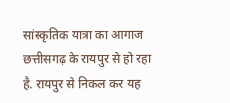सांस्कृतिक यात्रा का आगाज छत्तीसगढ़ के रायपुर से हो रहा है. रायपुर से निकल कर यह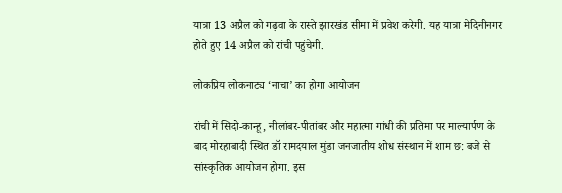यात्रा 13 अप्रैल को गढ़वा के रास्ते झारखंड सीमा में प्रवेश करेगी. यह यात्रा मेदिनीनगर होते हुए 14 अप्रैल को रांची पहुंचेगी.

लोकप्रिय लोकनाट्य ‘नाचा’ का होगा आयोजन

रांची में सिदो-कान्हू, नीलांबर-पीतांबर और महात्मा गांधी की प्रतिमा पर माल्यार्पण के बाद मोरहाबादी स्थित डॉ रामदयाल मुंडा जनजातीय शोध संस्थान में शाम छ: बजे से सांस्कृतिक आयोजन होगा. इस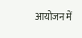आयोजन में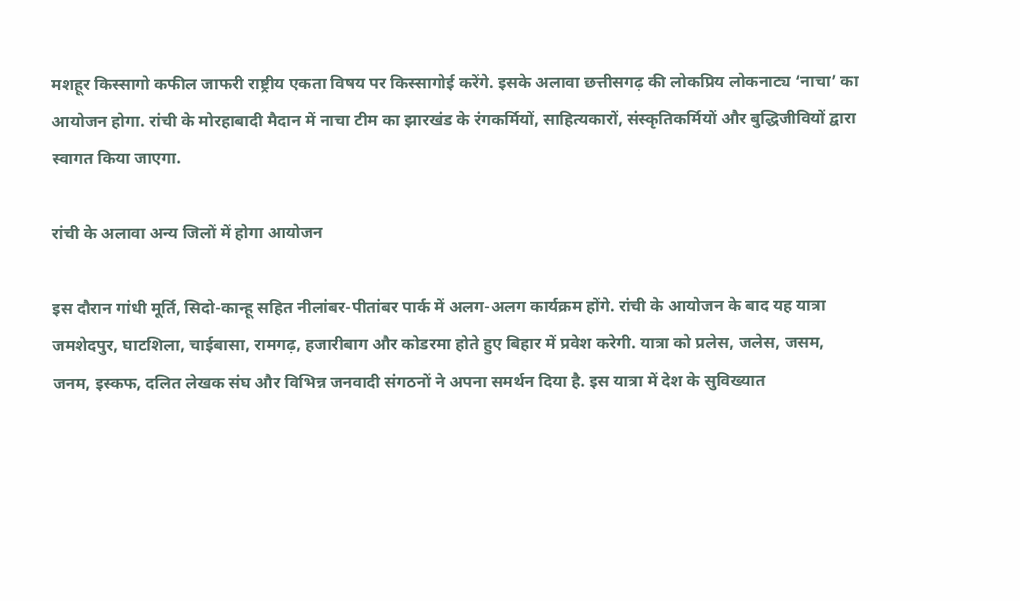मशहूर किस्सागो कफील जाफरी राष्ट्रीय एकता विषय पर किस्सागोई करेंगे. इसके अलावा छत्तीसगढ़ की लोकप्रिय लोकनाट्य ‘नाचा’ का आयोजन होगा. रांची के मोरहाबादी मैदान में नाचा टीम का झारखंड के रंगकर्मियों, साहित्यकारों, संस्कृतिकर्मियों और बुद्धिजीवियों द्वारा स्वागत किया जाएगा.

रांची के अलावा अन्य जिलों में होगा आयोजन

इस दौरान गांधी मूर्ति, सिदो-कान्हू सहित नीलांबर-पीतांबर पार्क में अलग-अलग कार्यक्रम होंगे. रांची के आयोजन के बाद यह यात्रा जमशेदपुर, घाटशिला, चाईबासा, रामगढ़, हजारीबाग और कोडरमा होते हुए बिहार में प्रवेश करेगी. यात्रा को प्रलेस, जलेस, जसम, जनम, इस्कफ, दलित लेखक संघ और विभिन्न जनवादी संगठनों ने अपना समर्थन दिया है. इस यात्रा में देश के सुविख्यात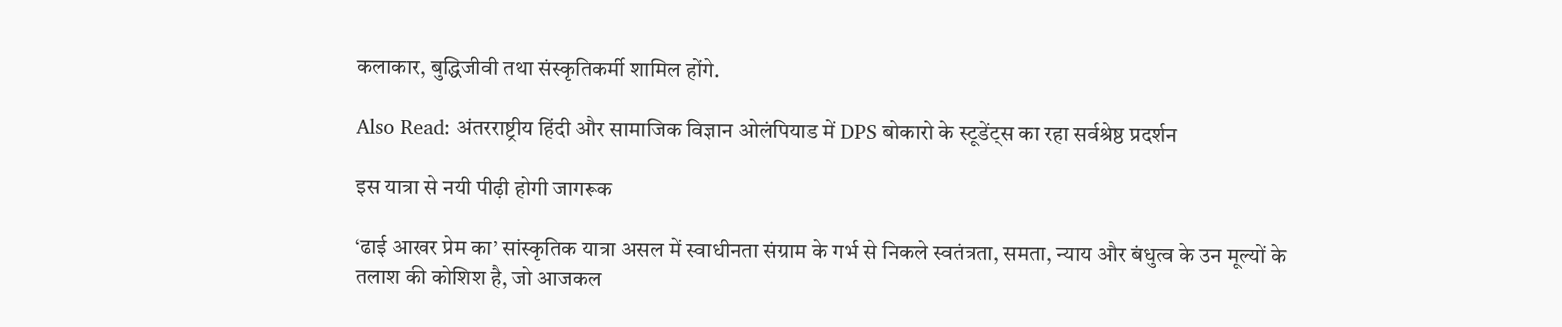कलाकार, बुद्धिजीवी तथा संस्कृतिकर्मी शामिल होंगे.

Also Read: अंतरराष्ट्रीय हिंदी और सामाजिक विज्ञान ओलंपियाड में DPS बोकारो के स्टूडेंट्स का रहा सर्वश्रेष्ठ प्रदर्शन

इस यात्रा से नयी पीढ़ी होगी जागरूक

‘ढाई आखर प्रेम का’ सांस्कृतिक यात्रा असल में स्वाधीनता संग्राम के गर्भ से निकले स्वतंत्रता, समता, न्याय और बंधुत्व के उन मूल्यों के तलाश की कोशिश है, जो आजकल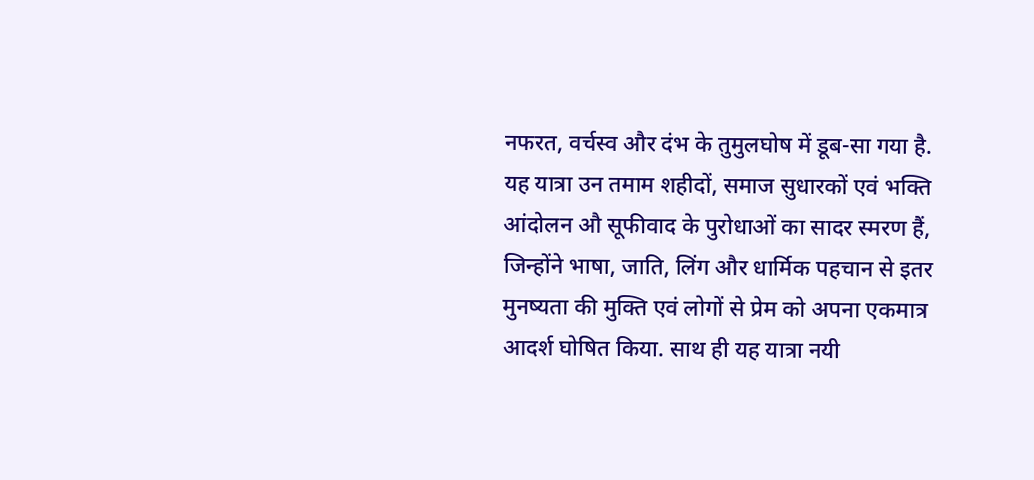नफरत, वर्चस्व और दंभ के तुमुलघोष में डूब-सा गया है. यह यात्रा उन तमाम शहीदों, समाज सुधारकों एवं भक्ति आंदोलन औ सूफीवाद के पुरोधाओं का सादर स्मरण हैं, जिन्होंने भाषा, जाति, लिंग और धार्मिक पहचान से इतर मुनष्यता की मुक्ति एवं लोगों से प्रेम को अपना एकमात्र आदर्श घोषित किया. साथ ही यह यात्रा नयी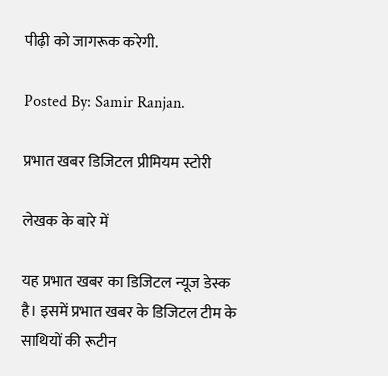पीढ़ी को जागरूक करेगी.

Posted By: Samir Ranjan.

प्रभात खबर डिजिटल प्रीमियम स्टोरी

लेखक के बारे में

यह प्रभात खबर का डिजिटल न्यूज डेस्क है। इसमें प्रभात खबर के डिजिटल टीम के साथियों की रूटीन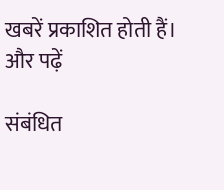खबरें प्रकाशित होती हैं।
और पढ़ें

संबंधित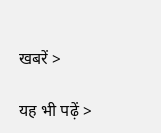खबरें >

यह भी पढ़ें >